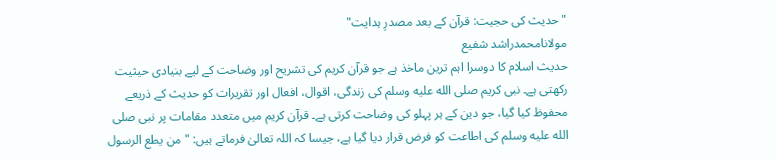"حدیث کی حجیت: قرآن کے بعد مصدرِ ہدایت"
مولانامحمدراشد شفیع
حدیث اسلام کا دوسرا اہم ترین ماخذ ہے جو قرآن کریم کی تشریح اور وضاحت کے لیے بنیادی حیثیت رکھتی ہے۔ نبی کریم صلى الله عليه وسلم کی زندگی، اقوال، افعال اور تقریرات کو حدیث کے ذریعے محفوظ کیا گیا، جو دین کے ہر پہلو کی وضاحت کرتی ہے۔ قرآن کریم میں متعدد مقامات پر نبی صلى الله عليه وسلم کی اطاعت کو فرض قرار دیا گیا ہے، جیسا کہ اللہ تعالیٰ فرماتے ہیں: "من یطع الرسول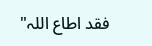فقد اطاع اللہ"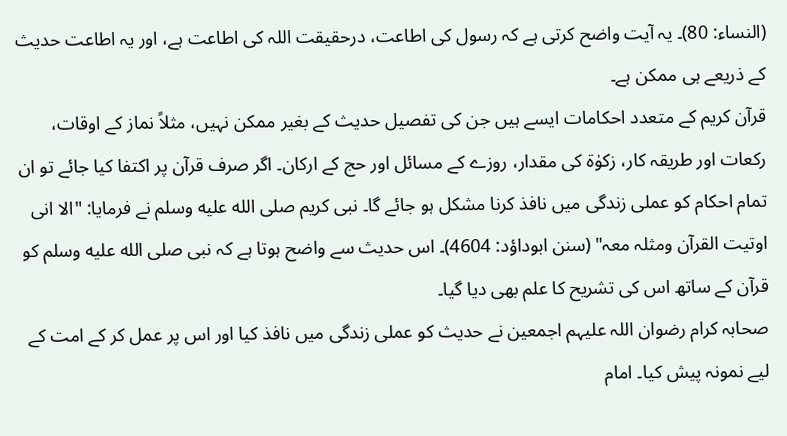(النساء: 80)۔ یہ آیت واضح کرتی ہے کہ رسول کی اطاعت، درحقیقت اللہ کی اطاعت ہے، اور یہ اطاعت حدیث کے ذریعے ہی ممکن ہے۔
قرآن کریم کے متعدد احکامات ایسے ہیں جن کی تفصیل حدیث کے بغیر ممکن نہیں، مثلاً نماز کے اوقات، رکعات اور طریقہ کار، زکوٰۃ کی مقدار، روزے کے مسائل اور حج کے ارکان۔ اگر صرف قرآن پر اکتفا کیا جائے تو ان تمام احکام کو عملی زندگی میں نافذ کرنا مشکل ہو جائے گا۔ نبی کریم صلى الله عليه وسلم نے فرمایا: "الا انی اوتیت القرآن ومثلہ معہ" (سنن ابوداؤد: 4604)۔ اس حدیث سے واضح ہوتا ہے کہ نبی صلى الله عليه وسلم کو قرآن کے ساتھ اس کی تشریح کا علم بھی دیا گیا۔
صحابہ کرام رضوان اللہ علیہم اجمعین نے حدیث کو عملی زندگی میں نافذ کیا اور اس پر عمل کر کے امت کے لیے نمونہ پیش کیا۔ امام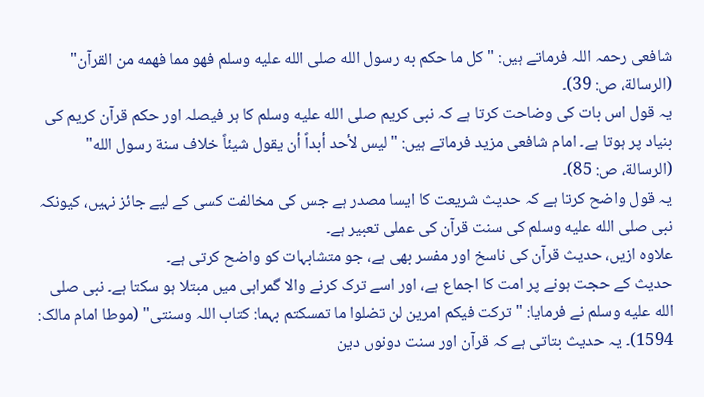شافعی رحمہ اللہ فرماتے ہیں: "کل ما حکم به رسول الله صلی الله علیه وسلم فهو مما فهمه من القرآن" (الرسالة، ص: 39)۔
یہ قول اس بات کی وضاحت کرتا ہے کہ نبی کریم صلى الله عليه وسلم کا ہر فیصلہ اور حکم قرآن کریم کی بنیاد پر ہوتا ہے۔ امام شافعی مزید فرماتے ہیں: "ليس لأحد أبداً أن يقول شيئاً خلاف سنة رسول الله" (الرسالة، ص: 85)۔
یہ قول واضح کرتا ہے کہ حدیث شریعت کا ایسا مصدر ہے جس کی مخالفت کسی کے لیے جائز نہیں، کیونکہ نبی صلى الله عليه وسلم کی سنت قرآن کی عملی تعبیر ہے۔
علاوہ ازیں، حدیث قرآن کی ناسخ اور مفسر بھی ہے، جو متشابہات کو واضح کرتی ہے۔
حدیث کے حجت ہونے پر امت کا اجماع ہے، اور اسے ترک کرنے والا گمراہی میں مبتلا ہو سکتا ہے۔ نبی صلى الله عليه وسلم نے فرمایا: "ترکت فیکم امرین لن تضلوا ما تمسکتم بہما: کتاب اللہ وسنتی" (موطا امام مالک: 1594)۔ یہ حدیث بتاتی ہے کہ قرآن اور سنت دونوں دین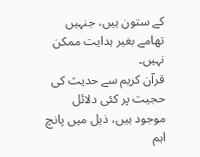کے ستون ہیں، جنہیں تھامے بغیر ہدایت ممکن نہیں۔
قرآن کریم سے حدیث کی حجیت پر کئی دلائل موجود ہیں، ذیل میں پانچ اہم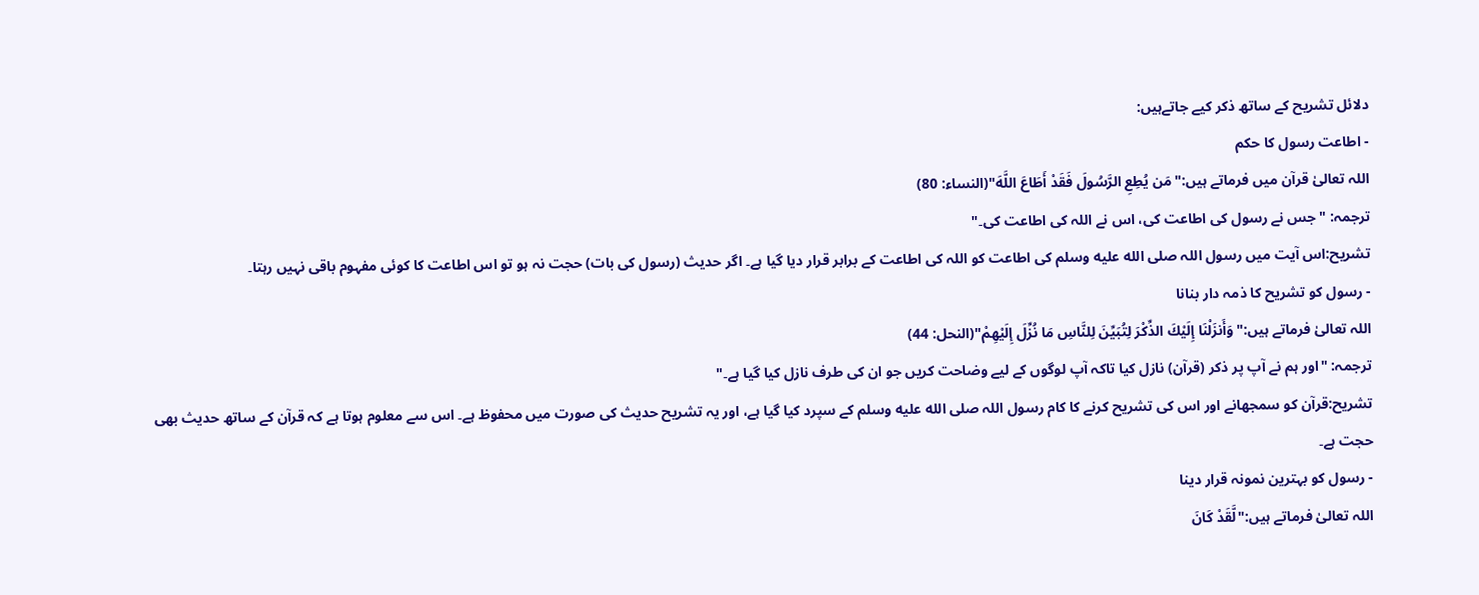دلائل تشریح کے ساتھ ذکر کیے جاتےہیں:
- اطاعت رسول کا حکم
اللہ تعالیٰ قرآن میں فرماتے ہیں:"مَن يُطِعِ الرَّسُولَ فَقَدْ أَطَاعَ اللَّهَ"(النساء: 80)
ترجمہ: "جس نے رسول کی اطاعت کی، اس نے اللہ کی اطاعت کی۔"
تشریح:اس آیت میں رسول اللہ صلى الله عليه وسلم کی اطاعت کو اللہ کی اطاعت کے برابر قرار دیا گیا ہے۔ اگر حدیث (رسول کی بات) حجت نہ ہو تو اس اطاعت کا کوئی مفہوم باقی نہیں رہتا۔
- رسول کو تشریح کا ذمہ دار بنانا
اللہ تعالیٰ فرماتے ہیں:"وَأَنزَلْنَا إِلَيْكَ الذِّكْرَ لِتُبَيِّنَ لِلنَّاسِ مَا نُزِّلَ إِلَيْهِمْ"(النحل: 44)
ترجمہ: "اور ہم نے آپ پر ذکر (قرآن) نازل کیا تاکہ آپ لوگوں کے لیے وضاحت کریں جو ان کی طرف نازل کیا گیا ہے۔"
تشریح:قرآن کو سمجھانے اور اس کی تشریح کرنے کا کام رسول اللہ صلى الله عليه وسلم کے سپرد کیا گیا ہے، اور یہ تشریح حدیث کی صورت میں محفوظ ہے۔ اس سے معلوم ہوتا ہے کہ قرآن کے ساتھ حدیث بھی حجت ہے۔
- رسول کو بہترین نمونہ قرار دینا
اللہ تعالیٰ فرماتے ہیں:"لَّقَدْ كَانَ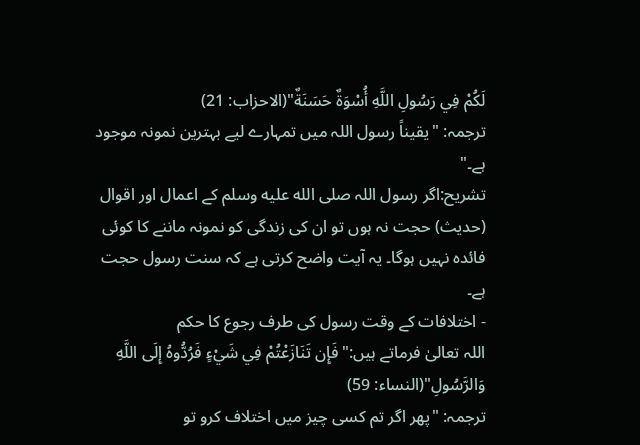لَكُمْ فِي رَسُولِ اللَّهِ أُسْوَةٌ حَسَنَةٌ"(الاحزاب: 21)
ترجمہ: "یقیناً رسول اللہ میں تمہارے لیے بہترین نمونہ موجود ہے۔"
تشریح:اگر رسول اللہ صلى الله عليه وسلم کے اعمال اور اقوال (حدیث) حجت نہ ہوں تو ان کی زندگی کو نمونہ ماننے کا کوئی فائدہ نہیں ہوگا۔ یہ آیت واضح کرتی ہے کہ سنت رسول حجت ہے۔
- اختلافات کے وقت رسول کی طرف رجوع کا حکم
اللہ تعالیٰ فرماتے ہیں:"فَإِن تَنَازَعْتُمْ فِي شَيْءٍ فَرُدُّوهُ إِلَى اللَّهِ وَالرَّسُولِ"(النساء: 59)
ترجمہ: "پھر اگر تم کسی چیز میں اختلاف کرو تو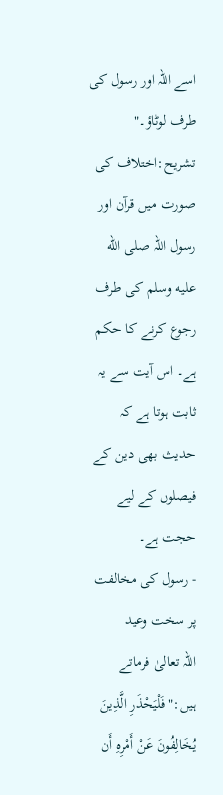اسے اللہ اور رسول کی طرف لوٹاؤ۔"
تشریح:اختلاف کی صورت میں قرآن اور رسول اللہ صلى الله عليه وسلم کی طرف رجوع کرنے کا حکم ہے۔ اس آیت سے یہ ثابت ہوتا ہے کہ حدیث بھی دین کے فیصلوں کے لیے حجت ہے۔
- رسول کی مخالفت پر سخت وعید
اللہ تعالیٰ فرماتے ہیں:"فَلْيَحْذَرِ الَّذِينَ يُخَالِفُونَ عَنْ أَمْرِهِ أَن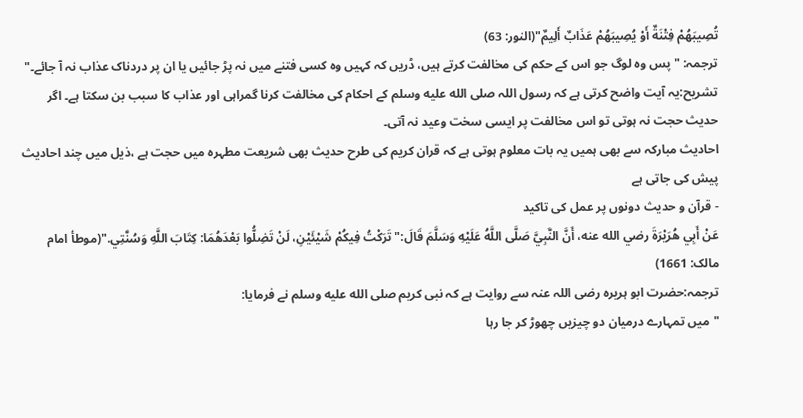تُصِيبَهُمْ فِتْنَةٌ أَوْ يُصِيبَهُمْ عَذَابٌ أَلِيمٌ"(النور: 63)
ترجمہ: "پس وہ لوگ جو اس کے حکم کی مخالفت کرتے ہیں، ڈریں کہ کہیں وہ کسی فتنے میں نہ پڑ جائیں یا ان پر دردناک عذاب نہ آ جائے۔"
تشریح:یہ آیت واضح کرتی ہے کہ رسول اللہ صلى الله عليه وسلم کے احکام کی مخالفت کرنا گمراہی اور عذاب کا سبب بن سکتا ہے۔ اگر حدیث حجت نہ ہوتی تو اس مخالفت پر ایسی سخت وعید نہ آتی۔
احادیث مبارکہ سے بھی ہمیں یہ بات معلوم ہوتی ہے کہ قران کریم کی طرح حدیث بھی شریعت مطہرہ میں حجت ہے ،ذیل میں چند احادیث پیش کی جاتی ہے
- قرآن و حدیث دونوں پر عمل کی تاکید
عَنْ أَبِي هُرَيْرَةَ رضي الله عنه، أَنَّ النَّبِيَّ صَلَّى اللَّهُ عَلَيْهِ وَسَلَّمَ قَالَ:"تَرَكْتُ فِيكُمْ شَيْئَيْنِ، لَنْ تَضِلُّوا بَعْدَهُمَا: كِتَابَ اللَّهِ وَسُنَّتِي."(موطأ امام مالک: 1661)
ترجمہ:حضرت ابو ہریرہ رضی اللہ عنہ سے روایت ہے کہ نبی کریم صلى الله عليه وسلم نے فرمایا:
"میں تمہارے درمیان دو چیزیں چھوڑ کر جا رہا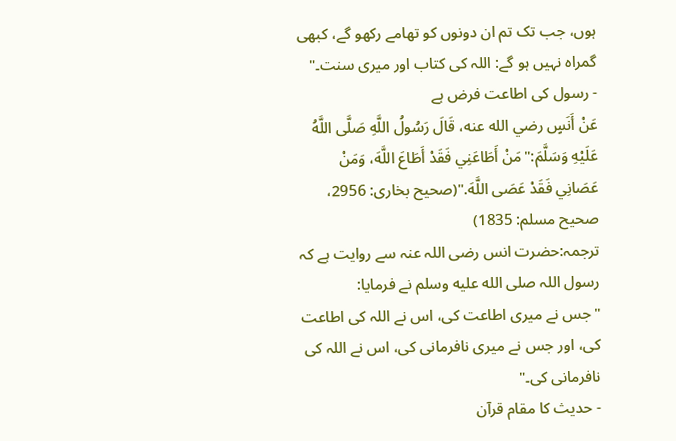ہوں، جب تک تم ان دونوں کو تھامے رکھو گے، کبھی گمراہ نہیں ہو گے: اللہ کی کتاب اور میری سنت۔"
- رسول کی اطاعت فرض ہے
عَنْ أَنَسٍ رضي الله عنه، قَالَ رَسُولُ اللَّهِ صَلَّى اللَّهُ عَلَيْهِ وَسَلَّمَ:"مَنْ أَطَاعَنِي فَقَدْ أَطَاعَ اللَّهَ، وَمَنْ عَصَانِي فَقَدْ عَصَى اللَّهَ."(صحیح بخاری: 2956، صحیح مسلم: 1835)
ترجمہ:حضرت انس رضی اللہ عنہ سے روایت ہے کہ رسول اللہ صلى الله عليه وسلم نے فرمایا:
"جس نے میری اطاعت کی، اس نے اللہ کی اطاعت کی، اور جس نے میری نافرمانی کی، اس نے اللہ کی نافرمانی کی۔"
- حدیث کا مقام قرآن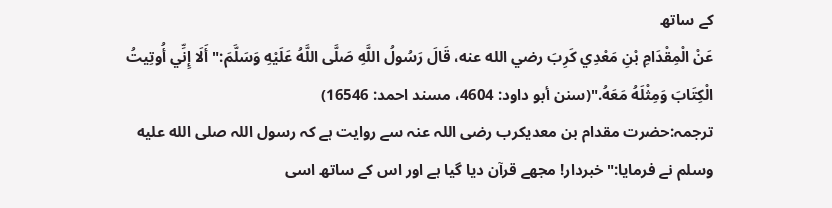کے ساتھ
عَنْ الْمِقْدَامِ بْنِ مَعْدِي كَرِبَ رضي الله عنه، قَالَ رَسُولُ اللَّهِ صَلَّى اللَّهُ عَلَيْهِ وَسَلَّمَ:"أَلَا إِنِّي أُوتِيتُ الْكِتَابَ وَمِثْلَهُ مَعَهُ."(سنن أبو داود: 4604، مسند احمد: 16546)
ترجمہ:حضرت مقدام بن معدیکرب رضی اللہ عنہ سے روایت ہے کہ رسول اللہ صلى الله عليه وسلم نے فرمایا:"خبردار! مجھے قرآن دیا گیا ہے اور اس کے ساتھ اسی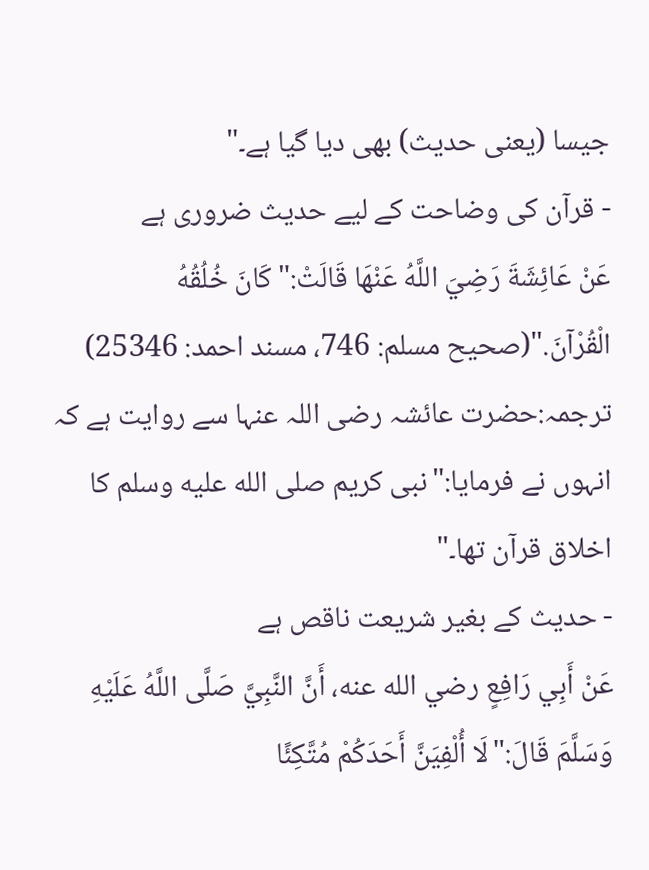جیسا (یعنی حدیث) بھی دیا گیا ہے۔"
- قرآن کی وضاحت کے لیے حدیث ضروری ہے
عَنْ عَائِشَةَ رَضِيَ اللَّهُ عَنْهَا قَالَتْ:"كَانَ خُلُقُهُ الْقُرْآنَ."(صحیح مسلم: 746، مسند احمد: 25346)
ترجمہ:حضرت عائشہ رضی اللہ عنہا سے روایت ہے کہ انہوں نے فرمایا:"نبی کریم صلى الله عليه وسلم کا اخلاق قرآن تھا۔"
- حدیث کے بغیر شریعت ناقص ہے
عَنْ أَبِي رَافِعٍ رضي الله عنه، أَنَّ النَّبِيَّ صَلَّى اللَّهُ عَلَيْهِ وَسَلَّمَ قَالَ:"لَا أُلْفِيَنَّ أَحَدَكُمْ مُتَّكِئًا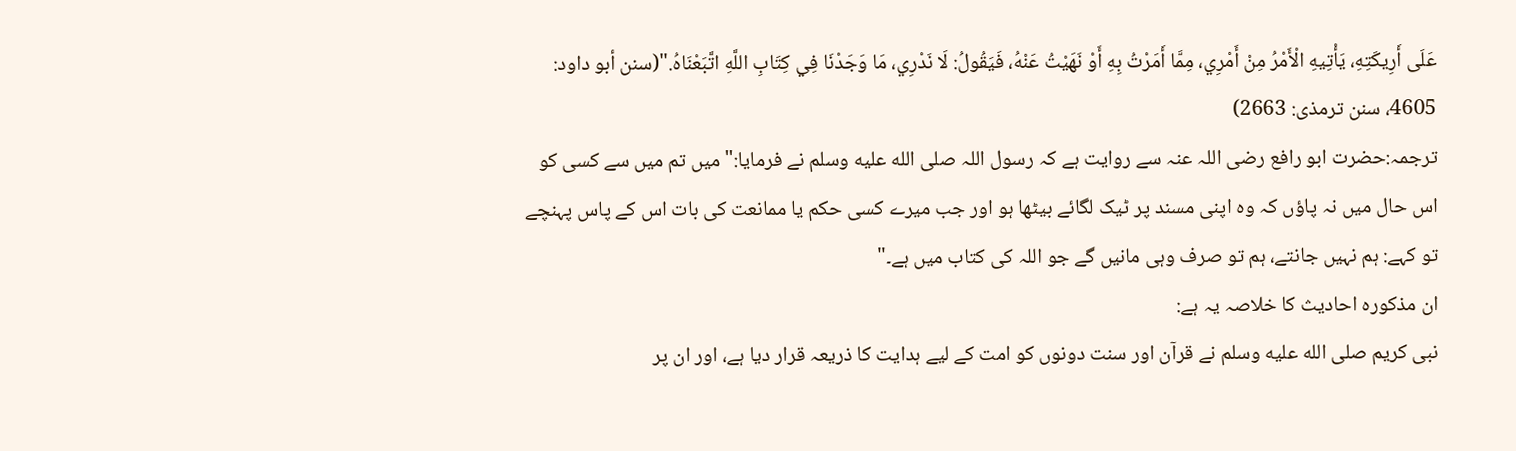عَلَى أَرِيكَتِهِ، يَأْتِيهِ الْأَمْرُ مِنْ أَمْرِي، مِمَّا أَمَرْتُ بِهِ أَوْ نَهَيْتُ عَنْهُ، فَيَقُولُ: لَا نَدْرِي، مَا وَجَدْنَا فِي كِتَابِ اللَّهِ اتَّبَعْنَاهُ."(سنن أبو داود: 4605، سنن ترمذی: 2663)
ترجمہ:حضرت ابو رافع رضی اللہ عنہ سے روایت ہے کہ رسول اللہ صلى الله عليه وسلم نے فرمایا:"میں تم میں سے کسی کو اس حال میں نہ پاؤں کہ وہ اپنی مسند پر ٹیک لگائے بیٹھا ہو اور جب میرے کسی حکم یا ممانعت کی بات اس کے پاس پہنچے تو کہے: ہم نہیں جانتے، ہم تو صرف وہی مانیں گے جو اللہ کی کتاب میں ہے۔"
ان مذکورہ احادیث کا خلاصہ یہ ہے:
نبی کریم صلى الله عليه وسلم نے قرآن اور سنت دونوں کو امت کے لیے ہدایت کا ذریعہ قرار دیا ہے، اور ان پر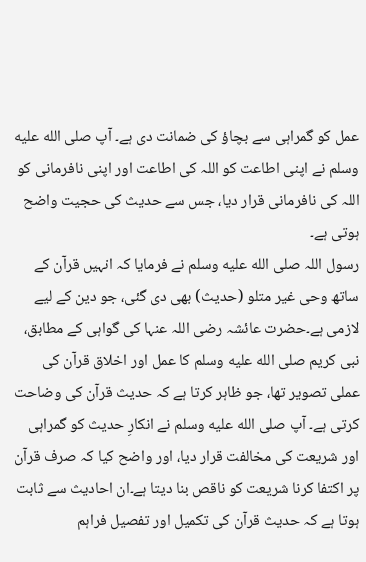عمل کو گمراہی سے بچاؤ کی ضمانت دی ہے۔ آپ صلى الله عليه وسلم نے اپنی اطاعت کو اللہ کی اطاعت اور اپنی نافرمانی کو اللہ کی نافرمانی قرار دیا، جس سے حدیث کی حجیت واضح ہوتی ہے۔
رسول اللہ صلى الله عليه وسلم نے فرمایا کہ انہیں قرآن کے ساتھ وحی غیر متلو (حدیث) بھی دی گئی، جو دین کے لیے لازمی ہے۔حضرت عائشہ رضی اللہ عنہا کی گواہی کے مطابق، نبی کریم صلى الله عليه وسلم کا عمل اور اخلاق قرآن کی عملی تصویر تھا، جو ظاہر کرتا ہے کہ حدیث قرآن کی وضاحت کرتی ہے۔ آپ صلى الله عليه وسلم نے انکارِ حدیث کو گمراہی اور شریعت کی مخالفت قرار دیا، اور واضح کیا کہ صرف قرآن پر اکتفا کرنا شریعت کو ناقص بنا دیتا ہے۔ان احادیث سے ثابت ہوتا ہے کہ حدیث قرآن کی تکمیل اور تفصیل فراہم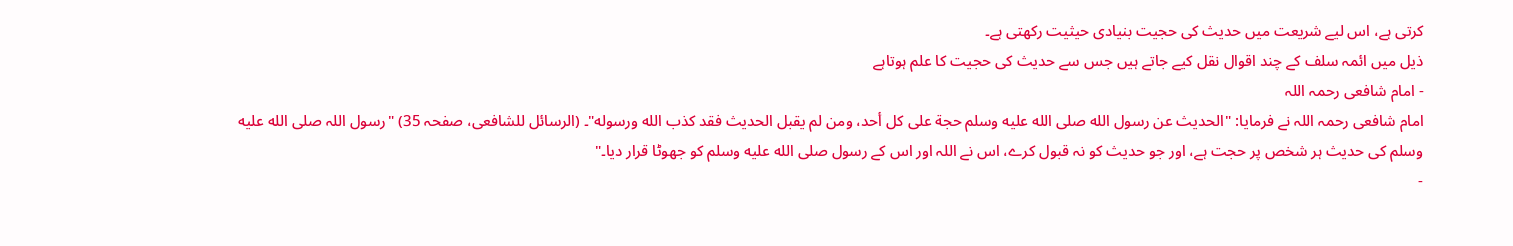کرتی ہے، اس لیے شریعت میں حدیث کی حجیت بنیادی حیثیت رکھتی ہے۔
ذیل میں ائمہ سلف کے چند اقوال نقل کیے جاتے ہیں جس سے حدیث کی حجیت کا علم ہوتاہے
- امام شافعی رحمہ اللہ
امام شافعی رحمہ اللہ نے فرمایا: "الحدیث عن رسول الله صلى الله عليه وسلم حجة على كل أحد، ومن لم يقبل الحديث فقد كذب الله ورسوله"۔ (الرسائل للشافعی، صفحہ 35) "رسول اللہ صلى الله عليه وسلم کی حدیث ہر شخص پر حجت ہے، اور جو حدیث کو نہ قبول کرے، اس نے اللہ اور اس کے رسول صلى الله عليه وسلم کو جھوٹا قرار دیا۔"
-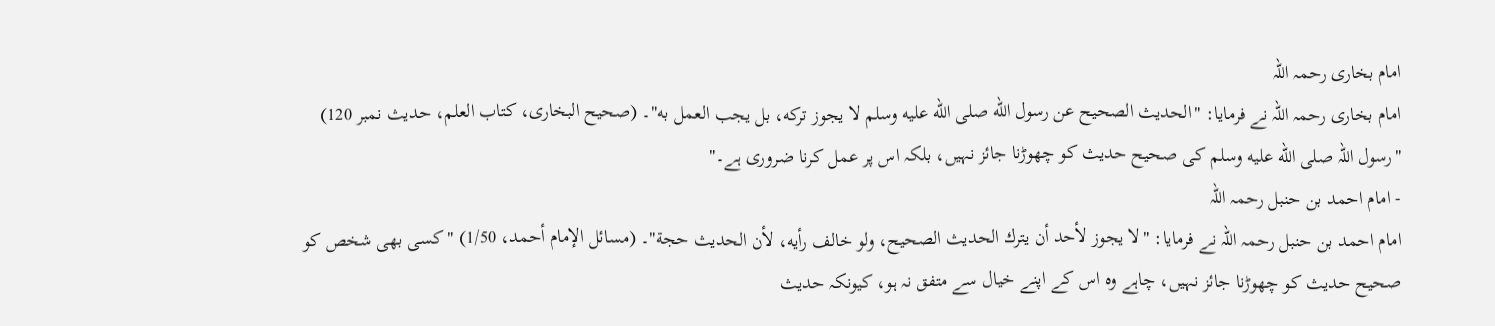امام بخاری رحمہ اللہ
امام بخاری رحمہ اللہ نے فرمایا: "الحديث الصحيح عن رسول الله صلى الله عليه وسلم لا يجوز تركه، بل يجب العمل به"۔ (صحیح البخاری، کتاب العلم، حدیث نمبر 120) "رسول اللہ صلى الله عليه وسلم کی صحیح حدیث کو چھوڑنا جائز نہیں، بلکہ اس پر عمل کرنا ضروری ہے۔"
- امام احمد بن حنبل رحمہ اللہ
امام احمد بن حنبل رحمہ اللہ نے فرمایا: "لا يجوز لأحد أن يترك الحديث الصحيح، ولو خالف رأيه، لأن الحديث حجة"۔ (مسائل الإمام أحمد، 1/50) "کسی بھی شخص کو صحیح حدیث کو چھوڑنا جائز نہیں، چاہے وہ اس کے اپنے خیال سے متفق نہ ہو، کیونکہ حدیث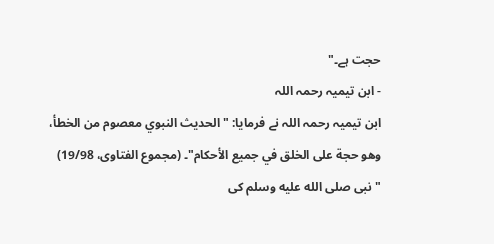حجت ہے۔"
- ابن تیمیہ رحمہ اللہ
ابن تیمیہ رحمہ اللہ نے فرمایا: "الحديث النبوي معصوم من الخطأ، وهو حجة على الخلق في جميع الأحكام"۔ (مجموع الفتاوى، 19/98) "نبی صلى الله عليه وسلم کی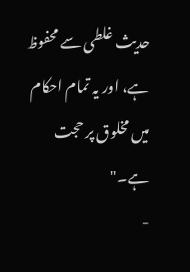حدیث غلطی سے محفوظ ہے، اور یہ تمام احکام میں مخلوق پر حجت ہے۔"
-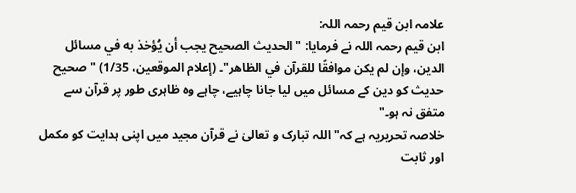علامہ ابن قیم رحمہ اللہ:
ابن قیم رحمہ اللہ نے فرمایا: "الحديث الصحيح يجب أن يُؤخذ به في مسائل الدين، وإن لم يكن موافقًا للقرآن في الظاهر"۔ (إعلام الموقعين، 1/35) "صحیح حدیث کو دین کے مسائل میں لیا جانا چاہیے، چاہے وہ ظاہری طور پر قرآن سے متفق نہ ہو۔"
خلاصہ تحریریہ ہے کہ"اللہ تبارک و تعالیٰ نے قرآن مجید میں اپنی ہدایت کو مکمل اور ثابت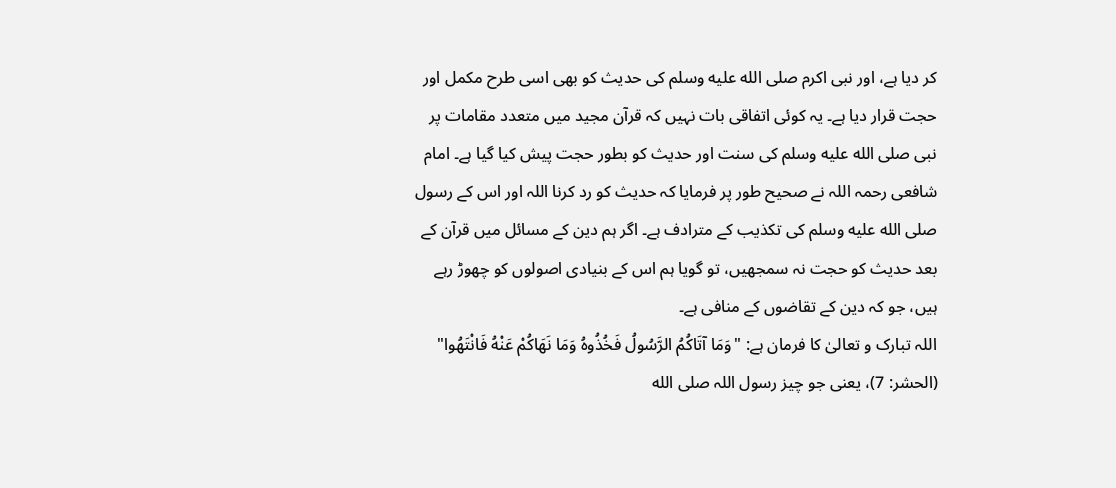کر دیا ہے، اور نبی اکرم صلى الله عليه وسلم کی حدیث کو بھی اسی طرح مکمل اور حجت قرار دیا ہے۔ یہ کوئی اتفاقی بات نہیں کہ قرآن مجید میں متعدد مقامات پر نبی صلى الله عليه وسلم کی سنت اور حدیث کو بطور حجت پیش کیا گیا ہے۔ امام شافعی رحمہ اللہ نے صحیح طور پر فرمایا کہ حدیث کو رد کرنا اللہ اور اس کے رسول صلى الله عليه وسلم کی تکذیب کے مترادف ہے۔ اگر ہم دین کے مسائل میں قرآن کے بعد حدیث کو حجت نہ سمجھیں، تو گویا ہم اس کے بنیادی اصولوں کو چھوڑ رہے ہیں، جو کہ دین کے تقاضوں کے منافی ہے۔
اللہ تبارک و تعالیٰ کا فرمان ہے: "وَمَا آتَاكُمُ الرَّسُولُ فَخُذُوهُ وَمَا نَهَاكُمْ عَنْهُ فَانْتَهُوا" (الحشر: 7)، یعنی جو چیز رسول اللہ صلى الله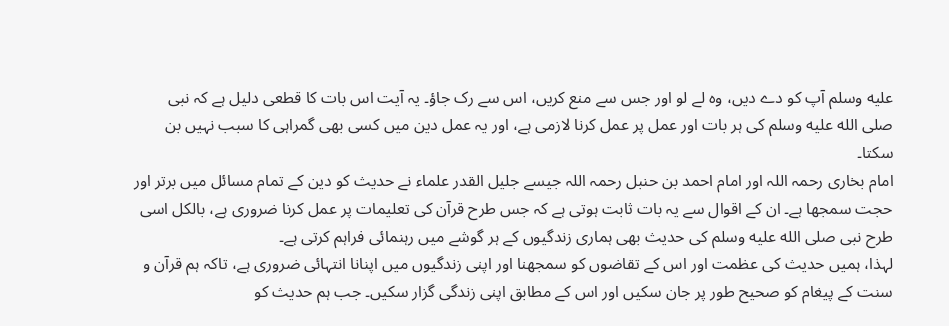عليه وسلم آپ کو دے دیں، وہ لے لو اور جس سے منع کریں، اس سے رک جاؤ۔ یہ آیت اس بات کا قطعی دلیل ہے کہ نبی صلى الله عليه وسلم کی ہر بات اور عمل پر عمل کرنا لازمی ہے، اور یہ عمل دین میں کسی بھی گمراہی کا سبب نہیں بن سکتا۔
امام بخاری رحمہ اللہ اور امام احمد بن حنبل رحمہ اللہ جیسے جلیل القدر علماء نے حدیث کو دین کے تمام مسائل میں برتر اور حجت سمجھا ہے۔ ان کے اقوال سے یہ بات ثابت ہوتی ہے کہ جس طرح قرآن کی تعلیمات پر عمل کرنا ضروری ہے، بالکل اسی طرح نبی صلى الله عليه وسلم کی حدیث بھی ہماری زندگیوں کے ہر گوشے میں رہنمائی فراہم کرتی ہے۔
لہذا، ہمیں حدیث کی عظمت اور اس کے تقاضوں کو سمجھنا اور اپنی زندگیوں میں اپنانا انتہائی ضروری ہے، تاکہ ہم قرآن و سنت کے پیغام کو صحیح طور پر جان سکیں اور اس کے مطابق اپنی زندگی گزار سکیں۔ جب ہم حدیث کو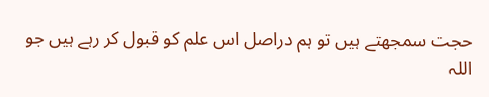حجت سمجھتے ہیں تو ہم دراصل اس علم کو قبول کر رہے ہیں جو اللہ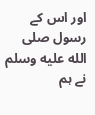اور اس کے رسول صلى الله عليه وسلم نے ہم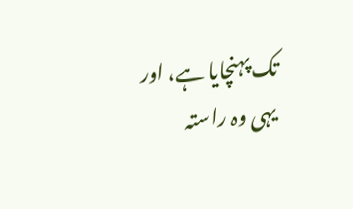تک پہنچایا ہے، اور یہی وہ راستہ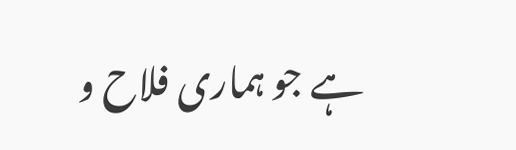ہے جو ہماری فلاح و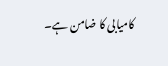کامیابی کا ضامن ہے۔